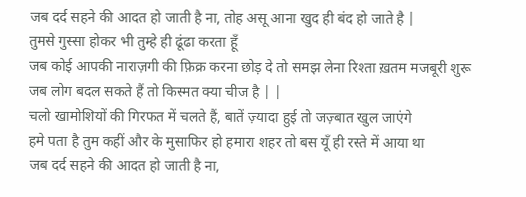जब दर्द सहने की आदत हो जाती है ना, तोह असू आना खुद ही बंद हो जाते है |
तुमसे गुस्सा होकर भी तुम्हे ही ढूंढा करता हूँ
जब कोई आपकी नाराज़गी की फ़िक्र करना छोड़ दे तो समझ लेना रिश्ता ख़तम मजबूरी शुरू
जब लोग बदल सकते हैं तो किस्मत क्या चीज है | |
चलो खामोशियों की गिरफत में चलते हैं, बातें ज़्यादा हुई तो जज़्बात खुल जाएंगे
हमे पता है तुम कहीं और के मुसाफिर हो हमारा शहर तो बस यूँ ही रस्ते में आया था
जब दर्द सहने की आदत हो जाती है ना,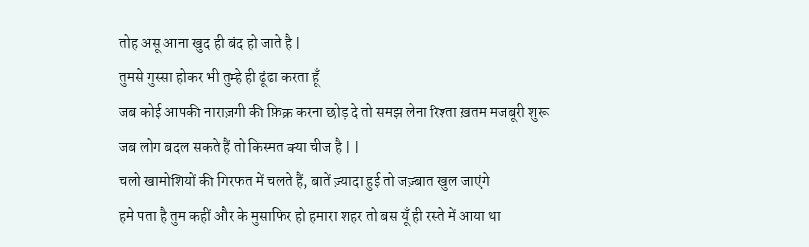तोह असू आना खुद ही बंद हो जाते है |
तुमसे गुस्सा होकर भी तुम्हे ही ढूंढा करता हूँ
जब कोई आपकी नाराज़गी की फ़िक्र करना छोड़ दे तो समझ लेना रिश्ता ख़तम मजबूरी शुरू
जब लोग बदल सकते हैं तो किस्मत क्या चीज है | |
चलो खामोशियों की गिरफत में चलते हैं, बातें ज़्यादा हुई तो जज़्बात खुल जाएंगे
हमे पता है तुम कहीं और के मुसाफिर हो हमारा शहर तो बस यूँ ही रस्ते में आया था